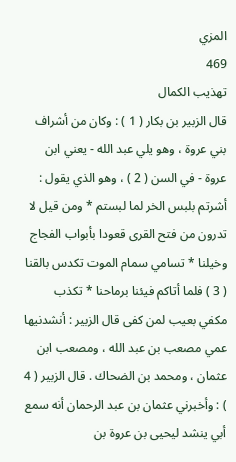المزي
469
تهذيب الكمال
قال الزبير بن بكار ( 1 ) : وكان من أشراف بني عروة ، وهو يلي عبد الله - يعني ابن عروة - في السن ( 2 ) ، وهو الذي يقول : أشرتم بلبس الخر لما لبستم * ومن قيل لا تدرون من فتح القرى قعودا بأبواب الفجاج وخيلنا * تسامي سمام الموت تكدس بالقنا ( 3 ) فلما أتاكم فيئنا برماحنا * تكذب مكفي بعيب لمن كفى قال الزبير : أنشدنيها عمي مصعب بن عبد الله ، ومصعب ابن عثمان ، ومحمد بن الضحاك . قال الزبير ( 4 ) : وأخبرني عثمان بن عبد الرحمان أنه سمع أبي ينشد ليحيى بن عروة بن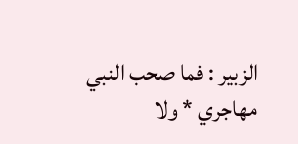الزبير : فما صحب النبي مهاجري * ولا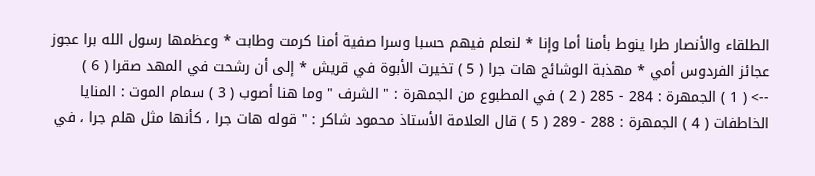الطلقاء والأنصار طرا ينوط بأمنا أما وإنا * لنعلم فيهم حسبا وسرا صفية أمنا كرمت وطابت * وعظمها رسول الله برا عجوز عجائز الفردوس أمي * مهذبة الوشائج هات جرا ( 5 ) تخيرت الأبوة في قريش * إلى أن رشحت في المهد صقرا ( 6 )
--> ( 1 ) الجمهرة : 284 - 285 ( 2 ) في المطبوع من الجمهرة : " الشرف " وما هنا أصوب ( 3 ) سمام الموت : المنايا الخاطفات ( 4 ) الجمهرة : 288 - 289 ( 5 ) قال العلامة الأستاذ محمود شاكر : " قوله هات جرا ، كأنها مثل هلم جرا ، في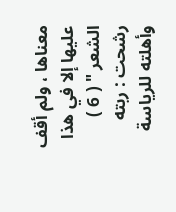معناها ، ولم أقف عليها إلا في هذا الشعر " ( 6 ) رشحت : ربته وأهلته للرياسة